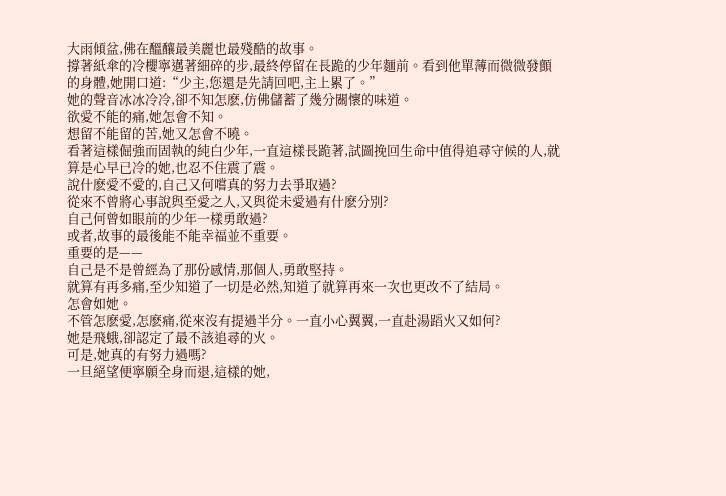大雨傾盆,佛在醞釀最美麗也最殘酷的故事。
撐著紙傘的冷櫻寧邁著細碎的步,最終停留在長跪的少年麵前。看到他單薄而微微發顫的身體,她開口道:“少主,您還是先請回吧,主上累了。”
她的聲音冰冰冷冷,卻不知怎麽,仿佛儲蓄了幾分關懷的味道。
欲愛不能的痛,她怎會不知。
想留不能留的苦,她又怎會不曉。
看著這樣倔強而固執的純白少年,一直這樣長跪著,試圖挽回生命中值得追尋守候的人,就算是心早已冷的她,也忍不住震了震。
說什麽愛不愛的,自己又何嚐真的努力去爭取過?
從來不曾將心事說與至愛之人,又與從未愛過有什麽分別?
自己何曾如眼前的少年一樣勇敢過?
或者,故事的最後能不能幸福並不重要。
重要的是——
自己是不是曾經為了那份感情,那個人,勇敢堅持。
就算有再多痛,至少知道了一切是必然,知道了就算再來一次也更改不了結局。
怎會如她。
不管怎麽愛,怎麽痛,從來沒有提過半分。一直小心翼翼,一直赴湯蹈火又如何?
她是飛蛾,卻認定了最不該追尋的火。
可是,她真的有努力過嗎?
一旦絕望便寧願全身而退,這樣的她,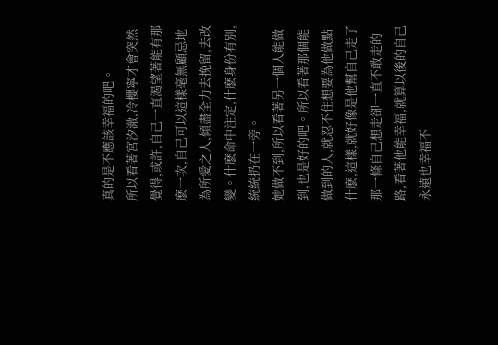真的是不應該幸福的吧。
所以看著宮汐澈,冷櫻寧才會突然覺得,或許,自己一直渴望著能有那麽一次,自己可以這樣毫無顧忌地為所愛之人,傾盡全力去挽留,去改變。什麽命中注定,什麽身份有別,統統扔在一旁。
她做不到,所以看著另一個人能做到,也是好的吧。所以看著那個能做到的人,就忍不住想要為他做點什麽,這樣,就好像是他幫自己走了那一條自己想走卻一直不敢走的路,看著他能幸福,就算以後的自己永遠也幸福不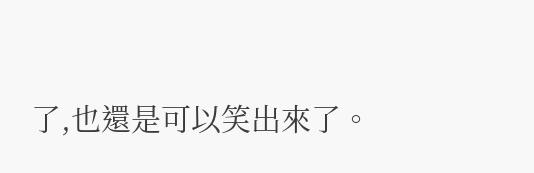了,也還是可以笑出來了。